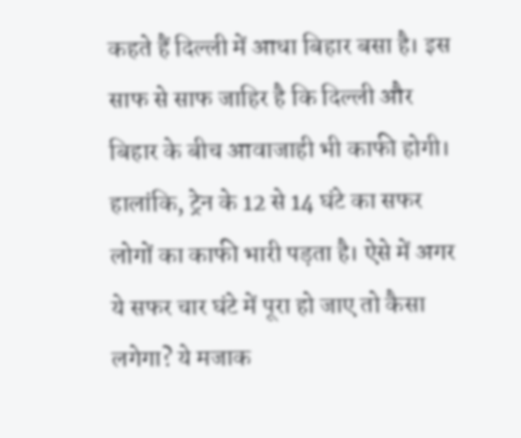कहते हैं दिल्ली में आधा बिहार बसा है। इस साफ से साफ जाहिर है कि दिल्ली और बिहार के बीच आवाजाही भी काफी होगी। हालांकि, ट्रेन के 12 से 14 घंटे का सफर लोगों का काफी भारी पड़ता है। ऐसे में अगर ये सफर चार घंटे में पूरा हो जाए तो कैसा लगेगा? ये मजाक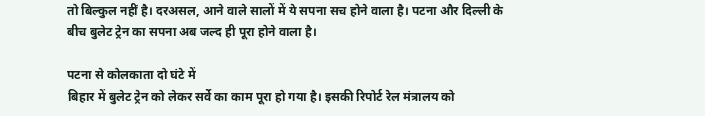तो बिल्कुल नहीं है। दरअसल, आने वाले सालों में ये सपना सच होने वाला है। पटना और दिल्ली के बीच बुलेट ट्रेन का सपना अब जल्द ही पूरा होने वाला है।

पटना से कोलकाता दो घंटे में
बिहार में बुलेट ट्रेन को लेकर सर्वे का काम पूरा हो गया है। इसकी रिपोर्ट रेल मंत्रालय को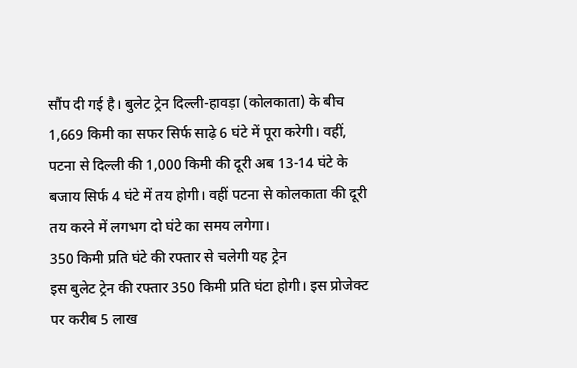सौंप दी गई है। बुलेट ट्रेन दिल्ली-हावड़ा (कोलकाता) के बीच 1,669 किमी का सफर सिर्फ साढ़े 6 घंटे में पूरा करेगी। वहीं, पटना से दिल्ली की 1,000 किमी की दूरी अब 13-14 घंटे के बजाय सिर्फ 4 घंटे में तय होगी। वहीं पटना से कोलकाता की दूरी तय करने में लगभग दो घंटे का समय लगेगा।
350 किमी प्रति घंटे की रफ्तार से चलेगी यह ट्रेन
इस बुलेट ट्रेन की रफ्तार 350 किमी प्रति घंटा होगी। इस प्रोजेक्ट पर करीब 5 लाख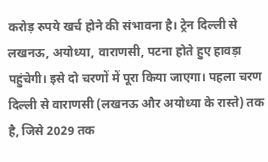करोड़ रुपये खर्च होने की संभावना है। ट्रेन दिल्ली से लखनऊ, अयोध्या, वाराणसी, पटना होते हुए हावड़ा पहुंचेगी। इसे दो चरणों में पूरा किया जाएगा। पहला चरण दिल्ली से वाराणसी (लखनऊ और अयोध्या के रास्ते) तक है, जिसे 2029 तक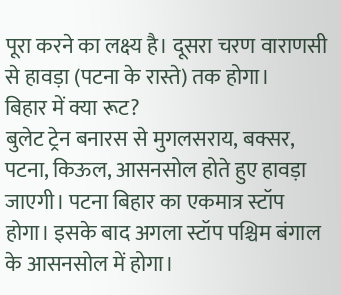पूरा करने का लक्ष्य है। दूसरा चरण वाराणसी से हावड़ा (पटना के रास्ते) तक होगा।
बिहार में क्या रूट?
बुलेट ट्रेन बनारस से मुगलसराय, बक्सर, पटना, किऊल, आसनसोल होते हुए हावड़ा जाएगी। पटना बिहार का एकमात्र स्टॉप होगा। इसके बाद अगला स्टॉप पश्चिम बंगाल के आसनसोल में होगा।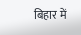बिहार में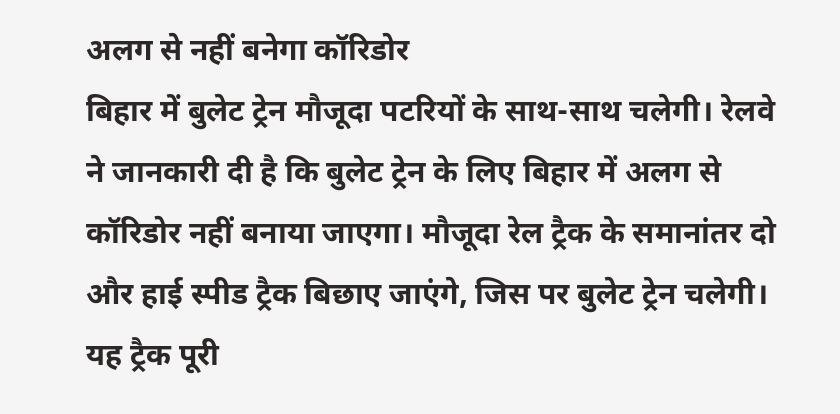अलग से नहीं बनेगा कॉरिडोर
बिहार में बुलेट ट्रेन मौजूदा पटरियों के साथ-साथ चलेगी। रेलवे ने जानकारी दी है कि बुलेट ट्रेन के लिए बिहार में अलग से कॉरिडोर नहीं बनाया जाएगा। मौजूदा रेल ट्रैक के समानांतर दो और हाई स्पीड ट्रैक बिछाए जाएंगे, जिस पर बुलेट ट्रेन चलेगी। यह ट्रैक पूरी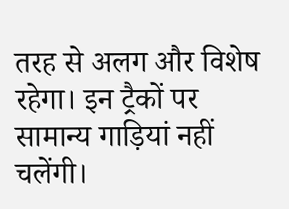तरह से अलग और विशेष रहेगा। इन ट्रैकों पर सामान्य गाड़ियां नहीं चलेंगी।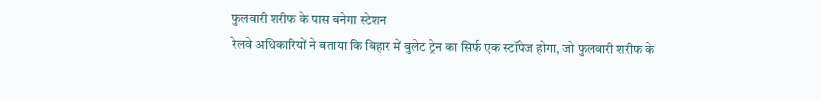फुलवारी शरीफ के पास बनेगा स्टेशन
रेलवे अधिकारियों ने बताया कि बिहार में बुलेट ट्रेन का सिर्फ एक स्टॉपेज होगा, जो फुलवारी शरीफ के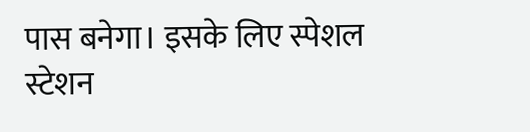पास बनेगा। इसके लिए स्पेशल स्टेशन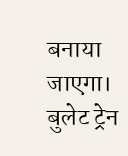बनाया जाएगा। बुलेट ट्रेन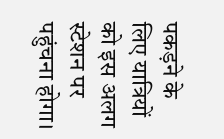पकड़ने के लिए यात्रियों को इस अलग स्टेशन पर पहुंचना होगा।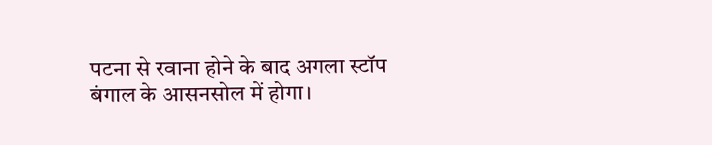पटना से रवाना होने के बाद अगला स्टॉप बंगाल के आसनसोल में होगा।